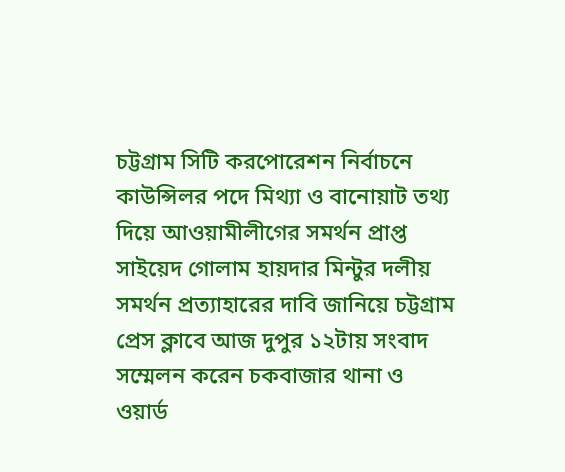চট্টগ্রাম সিটি করপোরেশন নির্বাচনে কাউন্সিলর পদে মিথ্যা ও বানোয়াট তথ্য দিয়ে আওয়ামীলীগের সমর্থন প্রাপ্ত সাইয়েদ গোলাম হায়দার মিন্টুর দলীয় সমর্থন প্রত্যাহারের দাবি জানিয়ে চট্টগ্রাম প্রেস ক্লাবে আজ দুপুর ১২টায় সংবাদ সম্মেলন করেন চকবাজার থানা ও ওয়ার্ড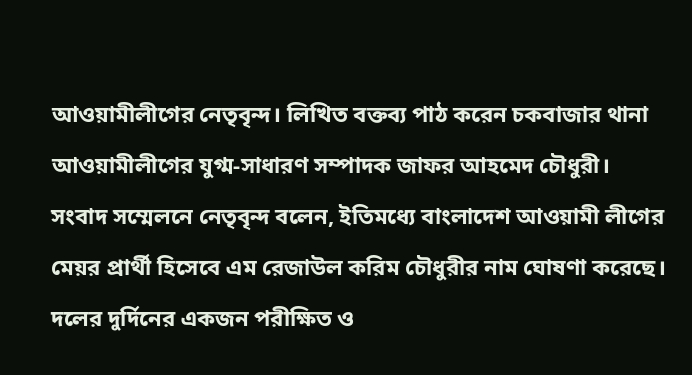আওয়ামীলীগের নেতৃবৃন্দ। লিখিত বক্তব্য পাঠ করেন চকবাজার থানা আওয়ামীলীগের যুগ্ম-সাধারণ সম্পাদক জাফর আহমেদ চৌধুরী।
সংবাদ সম্মেলনে নেতৃবৃন্দ বলেন, ইতিমধ্যে বাংলাদেশ আওয়ামী লীগের মেয়র প্রার্থী হিসেবে এম রেজাউল করিম চৌধুরীর নাম ঘোষণা করেছে। দলের দুর্দিনের একজন পরীক্ষিত ও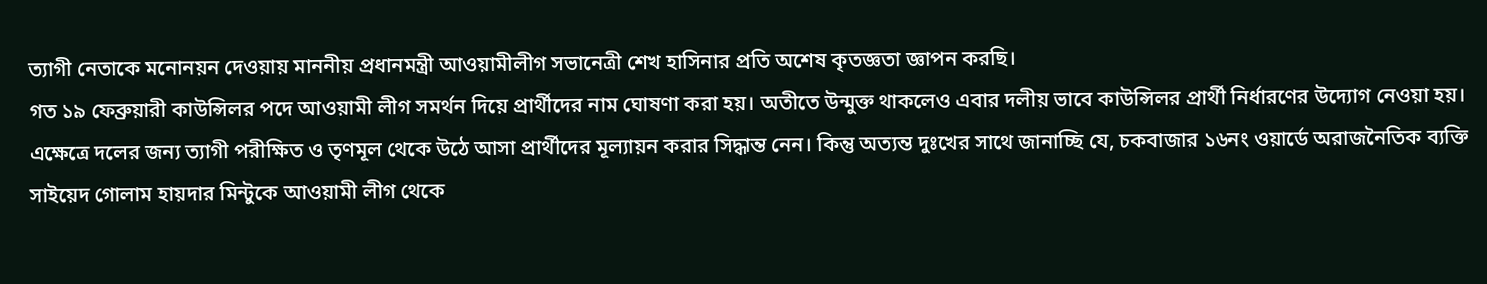ত্যাগী নেতাকে মনোনয়ন দেওয়ায় মাননীয় প্রধানমন্ত্রী আওয়ামীলীগ সভানেত্রী শেখ হাসিনার প্রতি অশেষ কৃতজ্ঞতা জ্ঞাপন করছি।
গত ১৯ ফেব্রুয়ারী কাউন্সিলর পদে আওয়ামী লীগ সমর্থন দিয়ে প্রার্থীদের নাম ঘোষণা করা হয়। অতীতে উন্মুক্ত থাকলেও এবার দলীয় ভাবে কাউন্সিলর প্রার্থী নির্ধারণের উদ্যোগ নেওয়া হয়। এক্ষেত্রে দলের জন্য ত্যাগী পরীক্ষিত ও তৃণমূল থেকে উঠে আসা প্রার্থীদের মূল্যায়ন করার সিদ্ধান্ত নেন। কিন্তু অত্যন্ত দুঃখের সাথে জানাচ্ছি যে, চকবাজার ১৬নং ওয়ার্ডে অরাজনৈতিক ব্যক্তি সাইয়েদ গোলাম হায়দার মিন্টুকে আওয়ামী লীগ থেকে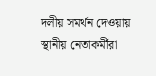দলীয় সমর্থন দেওয়ায় স্থানীয় নেতাকর্মীরা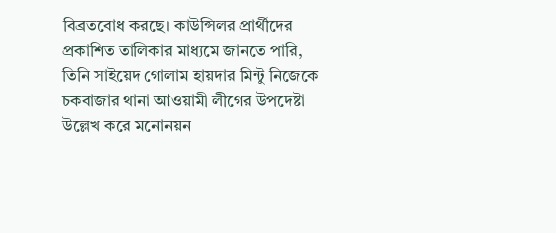বিব্রতবোধ করছে। কাউন্সিলর প্রার্থীদের প্রকাশিত তালিকার মাধ্যমে জানতে পারি, তিনি সাইয়েদ গোলাম হায়দার মিন্টু নিজেকে চকবাজার থানা আওয়ামী লীগের উপদেষ্টা উল্লেখ করে মনোনয়ন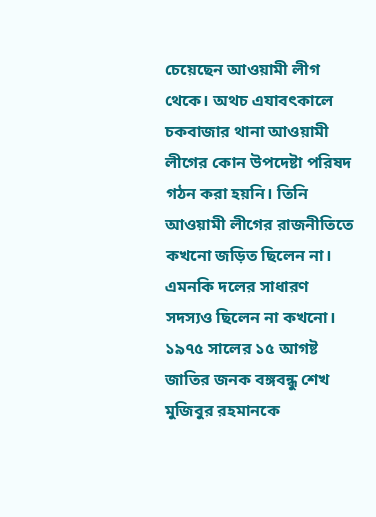চেয়েছেন আওয়ামী লীগ থেকে। অথচ এযাবৎকালে চকবাজার থানা আওয়ামী লীগের কোন উপদেষ্টা পরিষদ গঠন করা হয়নি। তিনি আওয়ামী লীগের রাজনীতিতে কখনো জড়িত ছিলেন না। এমনকি দলের সাধারণ সদস্যও ছিলেন না কখনো।
১৯৭৫ সালের ১৫ আগষ্ট জাতির জনক বঙ্গবন্ধু শেখ মুজিবুর রহমানকে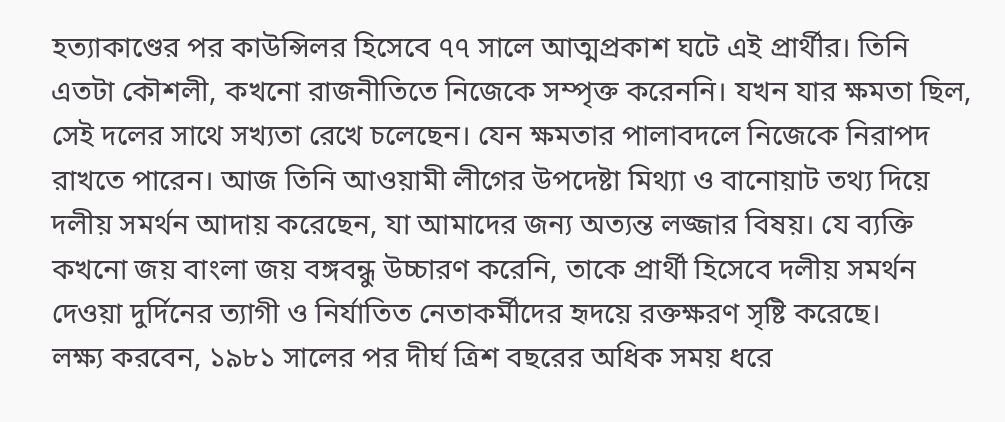হত্যাকাণ্ডের পর কাউন্সিলর হিসেবে ৭৭ সালে আত্মপ্রকাশ ঘটে এই প্রার্থীর। তিনি এতটা কৌশলী, কখনো রাজনীতিতে নিজেকে সম্পৃক্ত করেননি। যখন যার ক্ষমতা ছিল, সেই দলের সাথে সখ্যতা রেখে চলেছেন। যেন ক্ষমতার পালাবদলে নিজেকে নিরাপদ রাখতে পারেন। আজ তিনি আওয়ামী লীগের উপদেষ্টা মিথ্যা ও বানোয়াট তথ্য দিয়ে দলীয় সমর্থন আদায় করেছেন, যা আমাদের জন্য অত্যন্ত লজ্জার বিষয়। যে ব্যক্তি কখনো জয় বাংলা জয় বঙ্গবন্ধু উচ্চারণ করেনি, তাকে প্রার্থী হিসেবে দলীয় সমর্থন দেওয়া দুর্দিনের ত্যাগী ও নির্যাতিত নেতাকর্মীদের হৃদয়ে রক্তক্ষরণ সৃষ্টি করেছে।
লক্ষ্য করবেন, ১৯৮১ সালের পর দীর্ঘ ত্রিশ বছরের অধিক সময় ধরে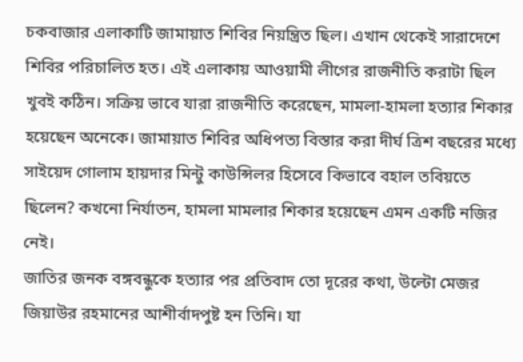চকবাজার এলাকাটি জামায়াত শিবির নিয়ন্ত্রিত ছিল। এখান থেকেই সারাদেশে শিবির পরিচালিত হত। এই এলাকায় আওয়ামী লীগের রাজনীতি করাটা ছিল খুবই কঠিন। সক্রিয় ভাবে যারা রাজনীতি করেছেন, মামলা-হামলা হত্যার শিকার হয়েছেন অনেকে। জামায়াত শিবির অধিপত্য বিস্তার করা দীর্ঘ ত্রিশ বছরের মধ্যে সাইয়েদ গোলাম হায়দার মিন্টু কাউন্সিলর হিসেবে কিভাবে বহাল তবিয়তে ছিলেন? কখনো নির্যাতন, হামলা মামলার শিকার হয়েছেন এমন একটি নজির নেই।
জাতির জনক বঙ্গবন্ধুকে হত্যার পর প্রতিবাদ তো দূরের কথা, উল্টো মেজর জিয়াউর রহমানের আশীর্বাদপুষ্ট হন তিনি। যা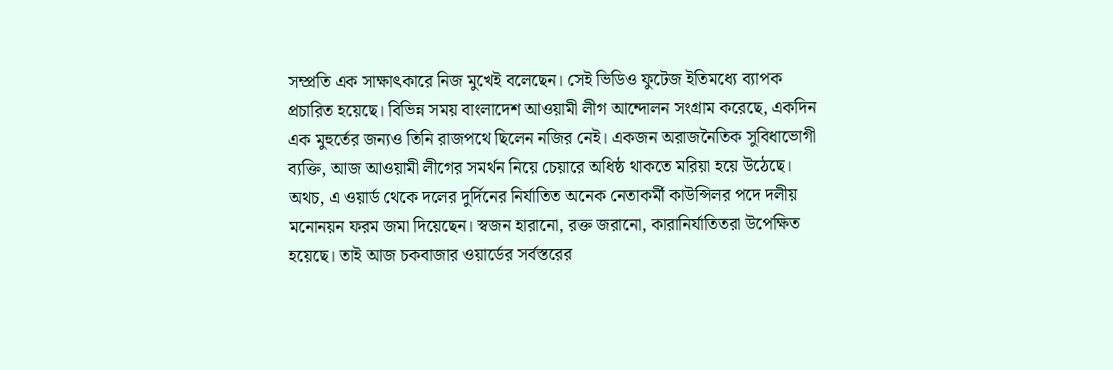সম্প্রতি এক সাক্ষাৎকারে নিজ মুখেই বলেছেন। সেই ভিডিও ফুটেজ ইতিমধ্যে ব্যাপক প্রচারিত হয়েছে। বিভিন্ন সময় বাংলাদেশ আওয়ামী লীগ আন্দোলন সংগ্রাম করেছে, একদিন এক মুহুর্তের জন্যও তিনি রাজপথে ছিলেন নজির নেই। একজন অরাজনৈতিক সুবিধাভোগী ব্যক্তি, আজ আওয়ামী লীগের সমর্থন নিয়ে চেয়ারে অধিষ্ঠ থাকতে মরিয়া হয়ে উঠেছে।
অথচ, এ ওয়ার্ড থেকে দলের দুর্দিনের নির্যাতিত অনেক নেতাকর্মী কাউন্সিলর পদে দলীয় মনোনয়ন ফরম জমা দিয়েছেন। স্বজন হারানো, রক্ত জরানো, কারানির্যাতিতরা উপেক্ষিত হয়েছে। তাই আজ চকবাজার ওয়ার্ডের সর্বস্তরের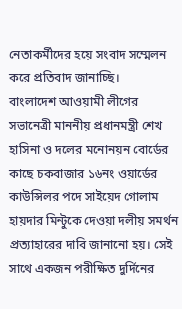নেতাকর্মীদের হয়ে সংবাদ সম্মেলন করে প্রতিবাদ জানাচ্ছি।
বাংলাদেশ আওয়ামী লীগের সভানেত্রী মাননীয় প্রধানমন্ত্রী শেখ হাসিনা ও দলের মনোনয়ন বোর্ডের কাছে চকবাজার ১৬নং ওয়ার্ডের কাউন্সিলর পদে সাইয়েদ গোলাম হায়দার মিন্টুকে দেওয়া দলীয় সমর্থন প্রত্যাহারের দাবি জানানো হয়। সেই সাথে একজন পরীক্ষিত দুর্দিনের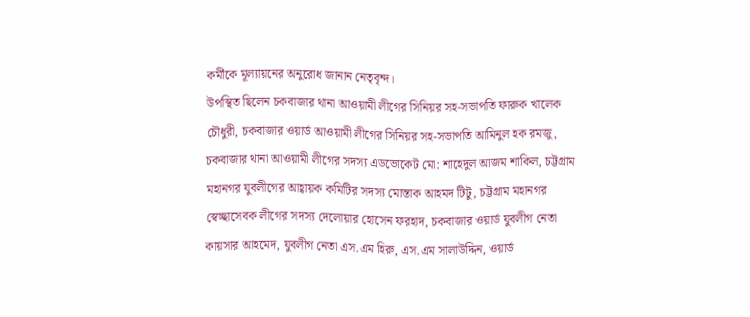কর্মীকে মূল্যায়নের অনুরোধ জানান নেতৃবৃন্দ।
উপস্থিত ছিলেন চকবাজার থানা আওয়ামী লীগের সিনিয়র সহ-সভাপতি ফারুক খালেক চৌধুরী, চকবাজার ওয়ার্ড আওয়ামী লীগের সিনিয়র সহ-সভাপতি আমিনুল হক রমজু, চকবাজার থানা আওয়ামী লীগের সদস্য এডভোকেট মো: শাহেদুল আজম শাকিল, চট্টগ্রাম মহানগর যুবলীগের আহ্বায়ক কমিটির সদস্য মোস্তাক আহমদ টিটু, চট্টগ্রাম মহানগর স্বেচ্ছাসেবক লীগের সদস্য দেলোয়ার হোসেন ফরহাদ, চকবাজার ওয়ার্ড যুবলীগ নেতা কায়সার আহমেদ, যুবলীগ নেতা এস.এম হিরু, এস.এম সালাউদ্দিন, ওয়ার্ড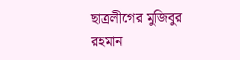ছাত্রলীগের মুজিবুর রহমান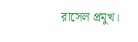রাসেল প্রমুখ।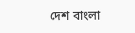দেশ বাংলা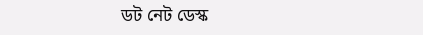ডট নেট ডেস্ক